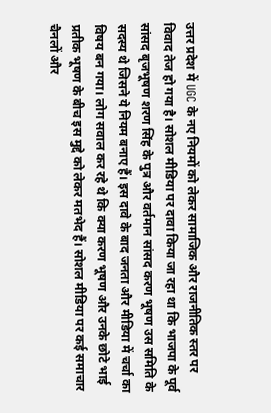उत्तर प्रदेश में UGC के नए नियमों को लेकर सामाजिक और राजनीतिक स्तर पर विवाद तेज हो गया है। सोशल मीडिया पर दावा किया जा रहा था कि भाजपा के पूर्व सांसद बृजभूषण शरण सिंह के पुत्र और वर्तमान सांसद करण भूषण उस समिति के सदस्य थे जिसने ये नियम बनाए हैं। इस दावे के बाद जनता और मीडिया में चर्चा का विषय बन गया। लोग सवाल कर रहे थे कि क्या करण भूषण और उनके छोटे भाई प्रतीक भूषण के बीच इस मुद्दे को लेकर मतभेद हैं। सोशल मीडिया पर कई समाचार चैनलों और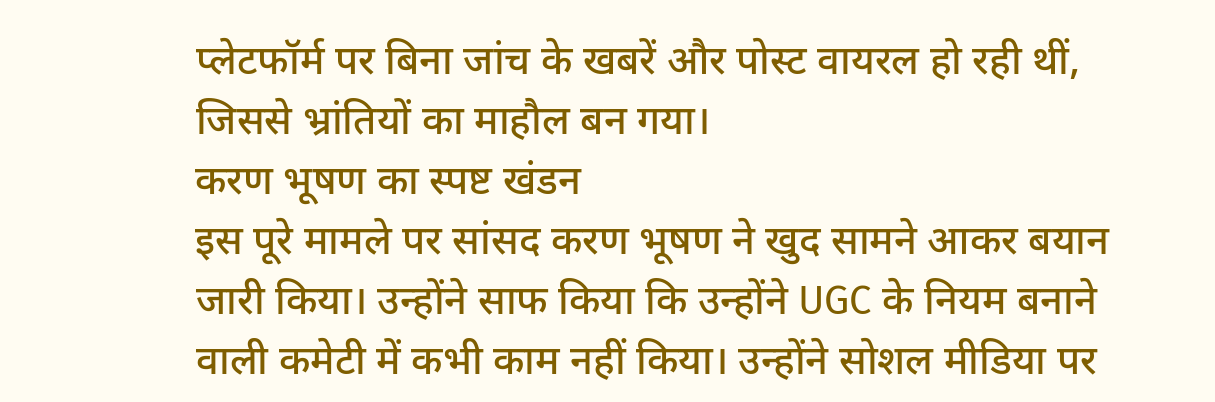प्लेटफॉर्म पर बिना जांच के खबरें और पोस्ट वायरल हो रही थीं, जिससे भ्रांतियों का माहौल बन गया।
करण भूषण का स्पष्ट खंडन
इस पूरे मामले पर सांसद करण भूषण ने खुद सामने आकर बयान जारी किया। उन्होंने साफ किया कि उन्होंने UGC के नियम बनाने वाली कमेटी में कभी काम नहीं किया। उन्होंने सोशल मीडिया पर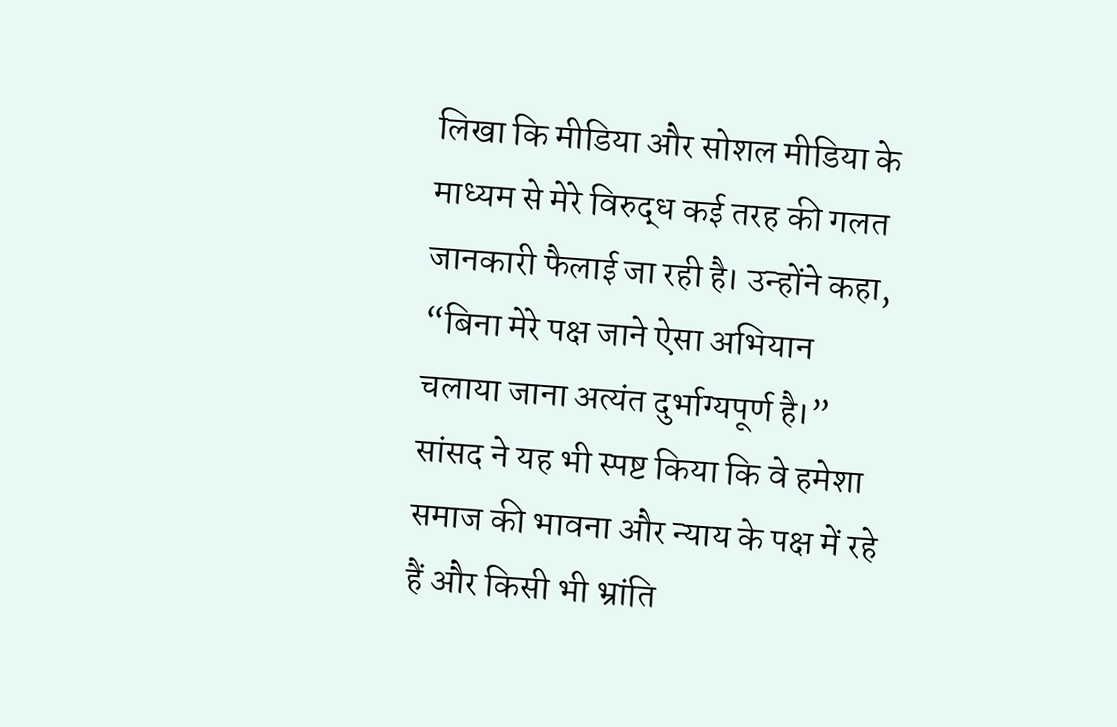लिखा कि मीडिया और सोशल मीडिया के माध्यम से मेरे विरुद्ध कई तरह की गलत जानकारी फैलाई जा रही है। उन्होंने कहा, “बिना मेरे पक्ष जाने ऐसा अभियान चलाया जाना अत्यंत दुर्भाग्यपूर्ण है।” सांसद ने यह भी स्पष्ट किया कि वे हमेशा समाज की भावना और न्याय के पक्ष में रहे हैं और किसी भी भ्रांति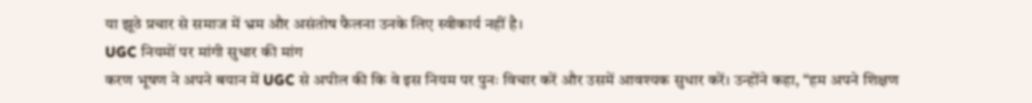या झूठे प्रचार से समाज में भ्रम और असंतोष फैलना उनके लिए स्वीकार्य नहीं है।
UGC नियमों पर मांगी सुधार की मांग
करण भूषण ने अपने बयान में UGC से अपील की कि वे इस नियम पर पुनः विचार करें और उसमें आवश्यक सुधार करें। उन्होंने कहा, “हम अपने शिक्षण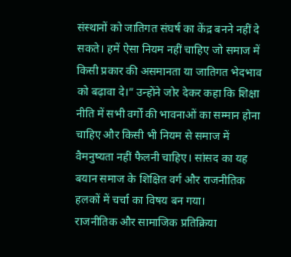संस्थानों को जातिगत संघर्ष का केंद्र बनने नहीं दे सकते। हमें ऐसा नियम नहीं चाहिए जो समाज में किसी प्रकार की असमानता या जातिगत भेदभाव को बढ़ावा दे।” उन्होंने जोर देकर कहा कि शिक्षा नीति में सभी वर्गों की भावनाओं का सम्मान होना चाहिए और किसी भी नियम से समाज में वैमनुष्यता नहीं फैलनी चाहिए। सांसद का यह बयान समाज के शिक्षित वर्ग और राजनीतिक हलकों में चर्चा का विषय बन गया।
राजनीतिक और सामाजिक प्रतिक्रिया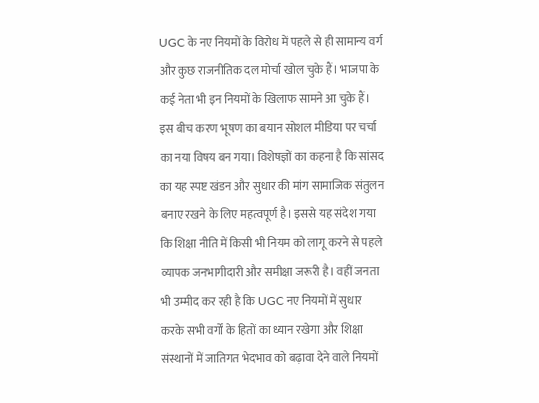UGC के नए नियमों के विरोध में पहले से ही सामान्य वर्ग और कुछ राजनीतिक दल मोर्चा खोल चुके हैं। भाजपा के कई नेता भी इन नियमों के खिलाफ सामने आ चुके हैं। इस बीच करण भूषण का बयान सोशल मीडिया पर चर्चा का नया विषय बन गया। विशेषज्ञों का कहना है कि सांसद का यह स्पष्ट खंडन और सुधार की मांग सामाजिक संतुलन बनाए रखने के लिए महत्वपूर्ण है। इससे यह संदेश गया कि शिक्षा नीति में किसी भी नियम को लागू करने से पहले व्यापक जनभागीदारी और समीक्षा जरूरी है। वहीं जनता भी उम्मीद कर रही है कि UGC नए नियमों में सुधार करके सभी वर्गों के हितों का ध्यान रखेगा और शिक्षा संस्थानों में जातिगत भेदभाव को बढ़ावा देने वाले नियमों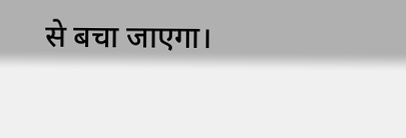से बचा जाएगा।